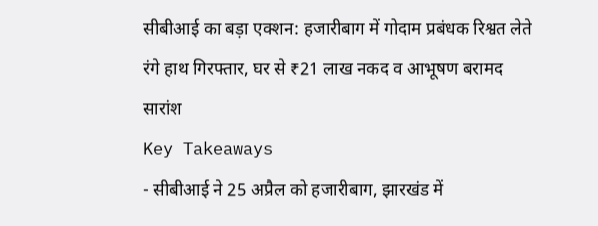सीबीआई का बड़ा एक्शन: हजारीबाग में गोदाम प्रबंधक रिश्वत लेते रंगे हाथ गिरफ्तार, घर से ₹21 लाख नकद व आभूषण बरामद
सारांश
Key Takeaways
- सीबीआई ने 25 अप्रैल को हजारीबाग, झारखंड में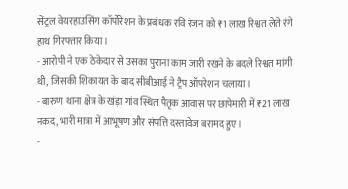सेंट्रल वेयरहाउसिंग कॉर्पोरेशन के प्रबंधक रवि रंजन को ₹1 लाख रिश्वत लेते रंगे हाथ गिरफ्तार किया।
- आरोपी ने एक ठेकेदार से उसका पुराना काम जारी रखने के बदले रिश्वत मांगी थी, जिसकी शिकायत के बाद सीबीआई ने ट्रैप ऑपरेशन चलाया।
- बारुण थाना क्षेत्र के खंड़ा गांव स्थित पैतृक आवास पर छापेमारी में ₹21 लाख नकद, भारी मात्रा में आभूषण और संपत्ति दस्तावेज बरामद हुए।
-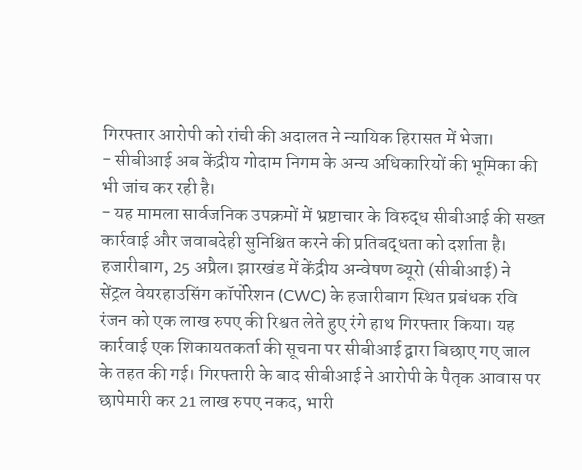गिरफ्तार आरोपी को रांची की अदालत ने न्यायिक हिरासत में भेजा।
- सीबीआई अब केंद्रीय गोदाम निगम के अन्य अधिकारियों की भूमिका की भी जांच कर रही है।
- यह मामला सार्वजनिक उपक्रमों में भ्रष्टाचार के विरुद्ध सीबीआई की सख्त कार्रवाई और जवाबदेही सुनिश्चित करने की प्रतिबद्धता को दर्शाता है।
हजारीबाग, 25 अप्रैल। झारखंड में केंद्रीय अन्वेषण ब्यूरो (सीबीआई) ने सेंट्रल वेयरहाउसिंग कॉर्पोरेशन (CWC) के हजारीबाग स्थित प्रबंधक रवि रंजन को एक लाख रुपए की रिश्वत लेते हुए रंगे हाथ गिरफ्तार किया। यह कार्रवाई एक शिकायतकर्ता की सूचना पर सीबीआई द्वारा बिछाए गए जाल के तहत की गई। गिरफ्तारी के बाद सीबीआई ने आरोपी के पैतृक आवास पर छापेमारी कर 21 लाख रुपए नकद, भारी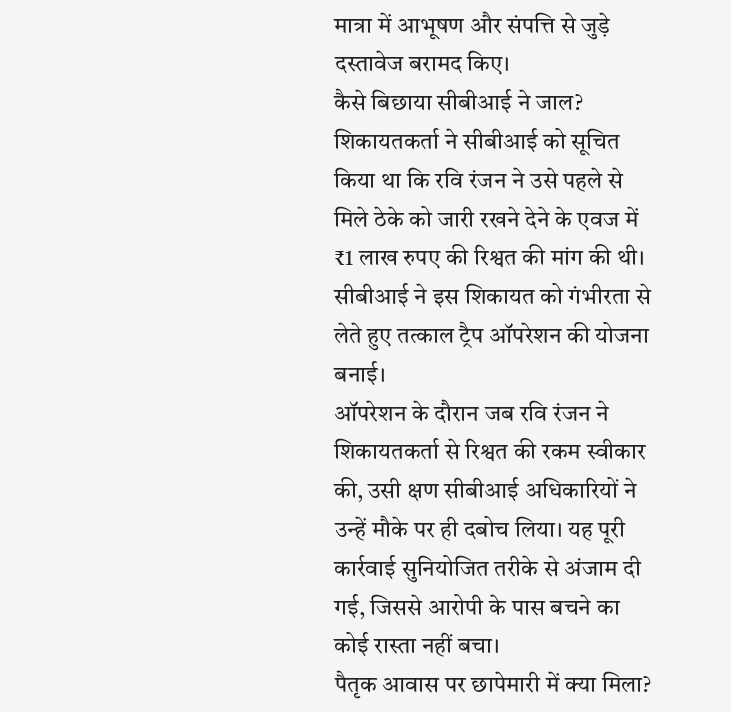मात्रा में आभूषण और संपत्ति से जुड़े दस्तावेज बरामद किए।
कैसे बिछाया सीबीआई ने जाल?
शिकायतकर्ता ने सीबीआई को सूचित किया था कि रवि रंजन ने उसे पहले से मिले ठेके को जारी रखने देने के एवज में ₹1 लाख रुपए की रिश्वत की मांग की थी। सीबीआई ने इस शिकायत को गंभीरता से लेते हुए तत्काल ट्रैप ऑपरेशन की योजना बनाई।
ऑपरेशन के दौरान जब रवि रंजन ने शिकायतकर्ता से रिश्वत की रकम स्वीकार की, उसी क्षण सीबीआई अधिकारियों ने उन्हें मौके पर ही दबोच लिया। यह पूरी कार्रवाई सुनियोजित तरीके से अंजाम दी गई, जिससे आरोपी के पास बचने का कोई रास्ता नहीं बचा।
पैतृक आवास पर छापेमारी में क्या मिला?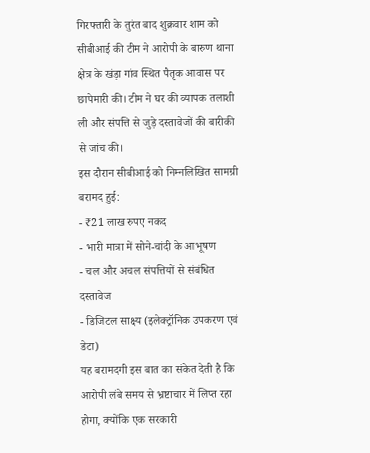गिरफ्तारी के तुरंत बाद शुक्रवार शाम को सीबीआई की टीम ने आरोपी के बारुण थाना क्षेत्र के खंड़ा गांव स्थित पैतृक आवास पर छापेमारी की। टीम ने घर की व्यापक तलाशी ली और संपत्ति से जुड़े दस्तावेजों की बारीकी से जांच की।
इस दौरान सीबीआई को निम्नलिखित सामग्री बरामद हुई:
- ₹21 लाख रुपए नकद
- भारी मात्रा में सोने-चांदी के आभूषण
- चल और अचल संपत्तियों से संबंधित दस्तावेज
- डिजिटल साक्ष्य (इलेक्ट्रॉनिक उपकरण एवं डेटा)
यह बरामदगी इस बात का संकेत देती है कि आरोपी लंबे समय से भ्रष्टाचार में लिप्त रहा होगा, क्योंकि एक सरकारी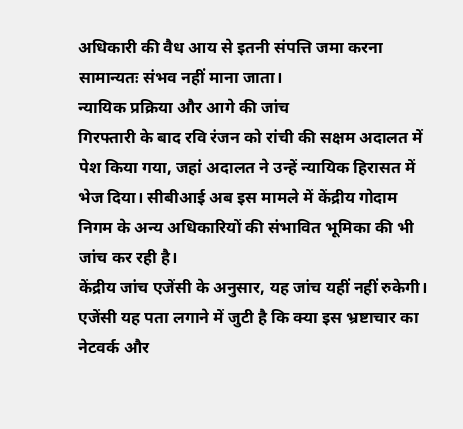अधिकारी की वैध आय से इतनी संपत्ति जमा करना सामान्यतः संभव नहीं माना जाता।
न्यायिक प्रक्रिया और आगे की जांच
गिरफ्तारी के बाद रवि रंजन को रांची की सक्षम अदालत में पेश किया गया, जहां अदालत ने उन्हें न्यायिक हिरासत में भेज दिया। सीबीआई अब इस मामले में केंद्रीय गोदाम निगम के अन्य अधिकारियों की संभावित भूमिका की भी जांच कर रही है।
केंद्रीय जांच एजेंसी के अनुसार, यह जांच यहीं नहीं रुकेगी। एजेंसी यह पता लगाने में जुटी है कि क्या इस भ्रष्टाचार का नेटवर्क और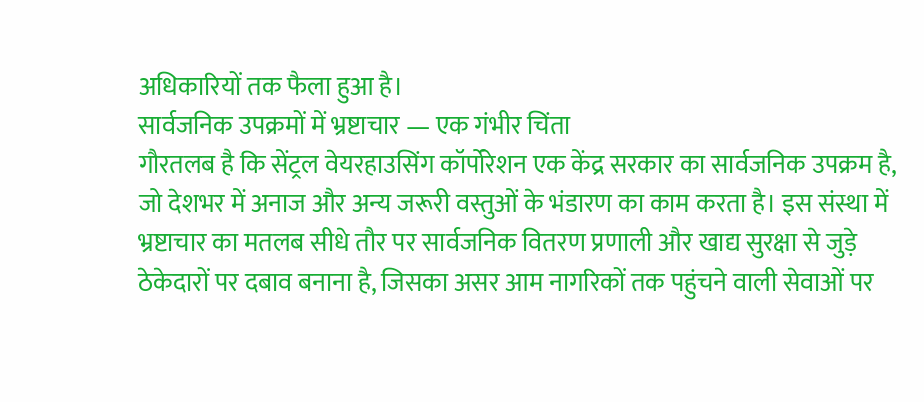अधिकारियों तक फैला हुआ है।
सार्वजनिक उपक्रमों में भ्रष्टाचार — एक गंभीर चिंता
गौरतलब है कि सेंट्रल वेयरहाउसिंग कॉर्पोरेशन एक केंद्र सरकार का सार्वजनिक उपक्रम है, जो देशभर में अनाज और अन्य जरूरी वस्तुओं के भंडारण का काम करता है। इस संस्था में भ्रष्टाचार का मतलब सीधे तौर पर सार्वजनिक वितरण प्रणाली और खाद्य सुरक्षा से जुड़े ठेकेदारों पर दबाव बनाना है, जिसका असर आम नागरिकों तक पहुंचने वाली सेवाओं पर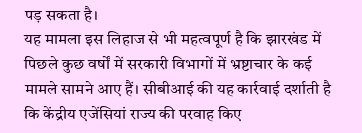पड़ सकता है।
यह मामला इस लिहाज से भी महत्वपूर्ण है कि झारखंड में पिछले कुछ वर्षों में सरकारी विभागों में भ्रष्टाचार के कई मामले सामने आए हैं। सीबीआई की यह कार्रवाई दर्शाती है कि केंद्रीय एजेंसियां राज्य की परवाह किए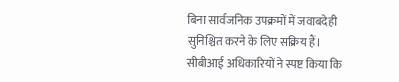बिना सार्वजनिक उपक्रमों में जवाबदेही सुनिश्चित करने के लिए सक्रिय हैं।
सीबीआई अधिकारियों ने स्पष्ट किया कि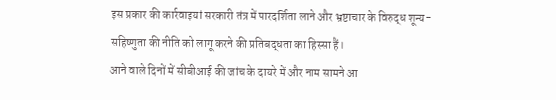इस प्रकार की कार्रवाइयां सरकारी तंत्र में पारदर्शिता लाने और भ्रष्टाचार के विरुद्ध शून्य-सहिष्णुता की नीति को लागू करने की प्रतिबद्धता का हिस्सा हैं।
आने वाले दिनों में सीबीआई की जांच के दायरे में और नाम सामने आ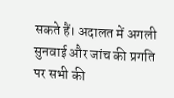सकते हैं। अदालत में अगली सुनवाई और जांच की प्रगति पर सभी की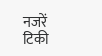नजरें टिकी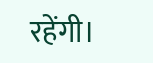रहेंगी।